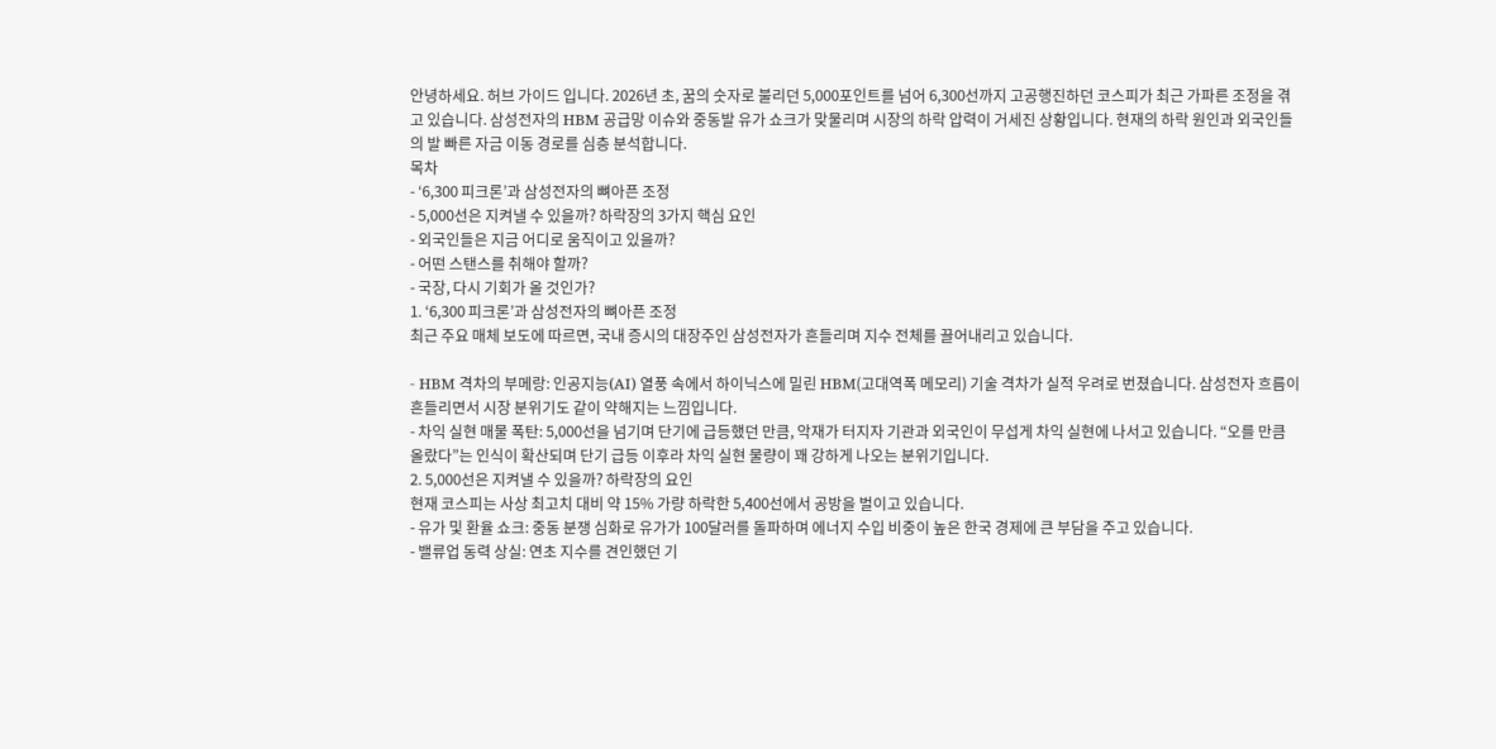안녕하세요. 허브 가이드 입니다. 2026년 초, 꿈의 숫자로 불리던 5,000포인트를 넘어 6,300선까지 고공행진하던 코스피가 최근 가파른 조정을 겪고 있습니다. 삼성전자의 HBM 공급망 이슈와 중동발 유가 쇼크가 맞물리며 시장의 하락 압력이 거세진 상황입니다. 현재의 하락 원인과 외국인들의 발 빠른 자금 이동 경로를 심층 분석합니다.
목차
- ‘6,300 피크론’과 삼성전자의 뼈아픈 조정
- 5,000선은 지켜낼 수 있을까? 하락장의 3가지 핵심 요인
- 외국인들은 지금 어디로 움직이고 있을까?
- 어떤 스탠스를 취해야 할까?
- 국장, 다시 기회가 올 것인가?
1. ‘6,300 피크론’과 삼성전자의 뼈아픈 조정
최근 주요 매체 보도에 따르면, 국내 증시의 대장주인 삼성전자가 흔들리며 지수 전체를 끌어내리고 있습니다.

- HBM 격차의 부메랑: 인공지능(AI) 열풍 속에서 하이닉스에 밀린 HBM(고대역폭 메모리) 기술 격차가 실적 우려로 번졌습니다. 삼성전자 흐름이 흔들리면서 시장 분위기도 같이 약해지는 느낌입니다.
- 차익 실현 매물 폭탄: 5,000선을 넘기며 단기에 급등했던 만큼, 악재가 터지자 기관과 외국인이 무섭게 차익 실현에 나서고 있습니다. “오를 만큼 올랐다”는 인식이 확산되며 단기 급등 이후라 차익 실현 물량이 꽤 강하게 나오는 분위기입니다.
2. 5,000선은 지켜낼 수 있을까? 하락장의 요인
현재 코스피는 사상 최고치 대비 약 15% 가량 하락한 5,400선에서 공방을 벌이고 있습니다.
- 유가 및 환율 쇼크: 중동 분쟁 심화로 유가가 100달러를 돌파하며 에너지 수입 비중이 높은 한국 경제에 큰 부담을 주고 있습니다.
- 밸류업 동력 상실: 연초 지수를 견인했던 기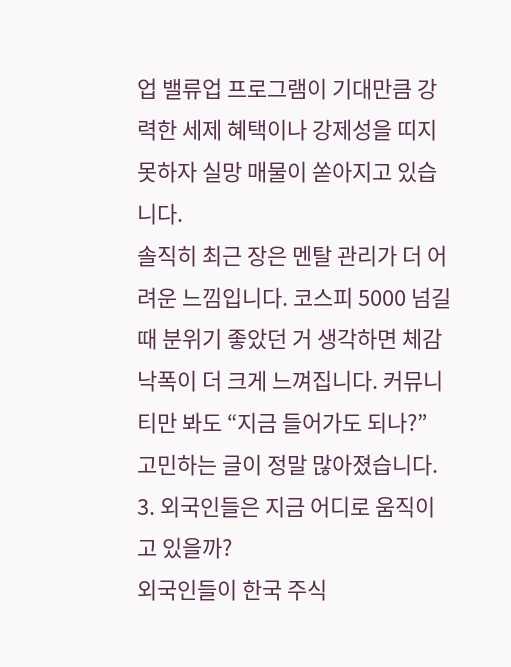업 밸류업 프로그램이 기대만큼 강력한 세제 혜택이나 강제성을 띠지 못하자 실망 매물이 쏟아지고 있습니다.
솔직히 최근 장은 멘탈 관리가 더 어려운 느낌입니다. 코스피 5000 넘길 때 분위기 좋았던 거 생각하면 체감 낙폭이 더 크게 느껴집니다. 커뮤니티만 봐도 “지금 들어가도 되나?” 고민하는 글이 정말 많아졌습니다.
3. 외국인들은 지금 어디로 움직이고 있을까?
외국인들이 한국 주식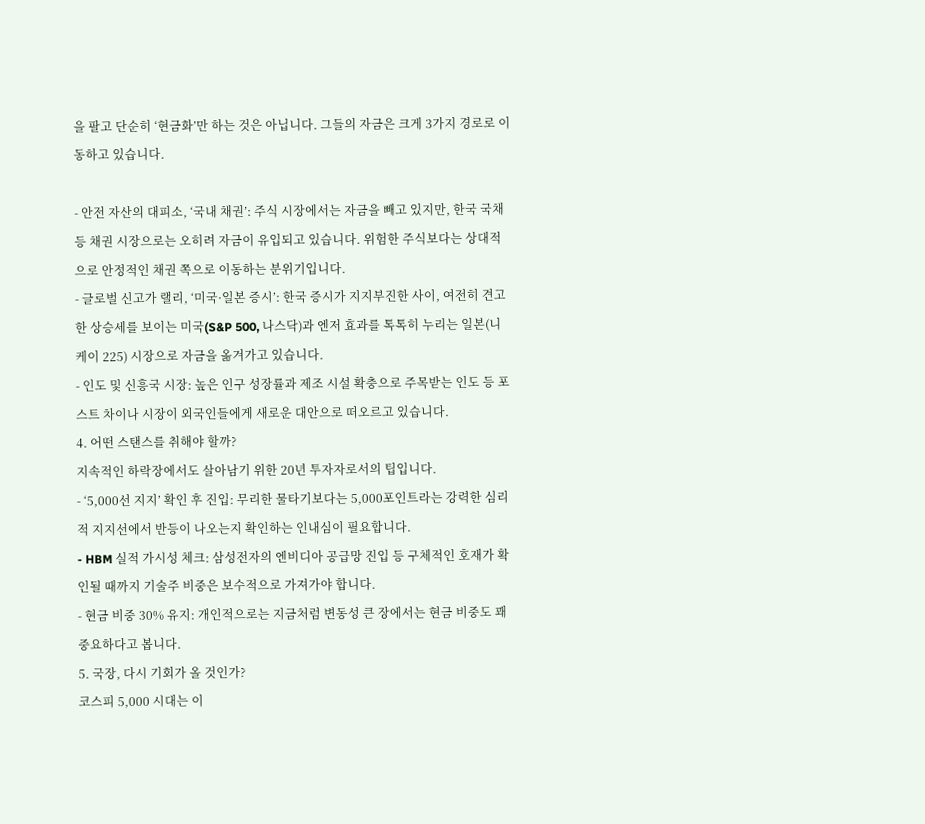을 팔고 단순히 ‘현금화’만 하는 것은 아닙니다. 그들의 자금은 크게 3가지 경로로 이동하고 있습니다.

- 안전 자산의 대피소, ‘국내 채권’: 주식 시장에서는 자금을 빼고 있지만, 한국 국채 등 채권 시장으로는 오히려 자금이 유입되고 있습니다. 위험한 주식보다는 상대적으로 안정적인 채권 쪽으로 이동하는 분위기입니다.
- 글로벌 신고가 랠리, ‘미국·일본 증시’: 한국 증시가 지지부진한 사이, 여전히 견고한 상승세를 보이는 미국(S&P 500, 나스닥)과 엔저 효과를 톡톡히 누리는 일본(니케이 225) 시장으로 자금을 옮겨가고 있습니다.
- 인도 및 신흥국 시장: 높은 인구 성장률과 제조 시설 확충으로 주목받는 인도 등 포스트 차이나 시장이 외국인들에게 새로운 대안으로 떠오르고 있습니다.
4. 어떤 스탠스를 취해야 할까?
지속적인 하락장에서도 살아남기 위한 20년 투자자로서의 팁입니다.
- ‘5,000선 지지’ 확인 후 진입: 무리한 물타기보다는 5,000포인트라는 강력한 심리적 지지선에서 반등이 나오는지 확인하는 인내심이 필요합니다.
- HBM 실적 가시성 체크: 삼성전자의 엔비디아 공급망 진입 등 구체적인 호재가 확인될 때까지 기술주 비중은 보수적으로 가져가야 합니다.
- 현금 비중 30% 유지: 개인적으로는 지금처럼 변동성 큰 장에서는 현금 비중도 꽤 중요하다고 봅니다.
5. 국장, 다시 기회가 올 것인가?
코스피 5,000 시대는 이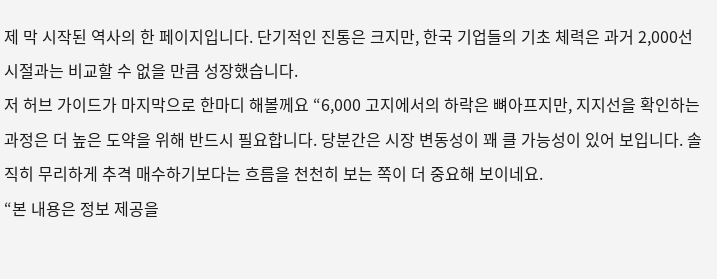제 막 시작된 역사의 한 페이지입니다. 단기적인 진통은 크지만, 한국 기업들의 기초 체력은 과거 2,000선 시절과는 비교할 수 없을 만큼 성장했습니다.
저 허브 가이드가 마지막으로 한마디 해볼께요 “6,000 고지에서의 하락은 뼈아프지만, 지지선을 확인하는 과정은 더 높은 도약을 위해 반드시 필요합니다. 당분간은 시장 변동성이 꽤 클 가능성이 있어 보입니다. 솔직히 무리하게 추격 매수하기보다는 흐름을 천천히 보는 쪽이 더 중요해 보이네요.
“본 내용은 정보 제공을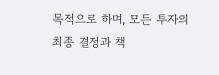목적으로 하며, 모든 투자의 최종 결정과 책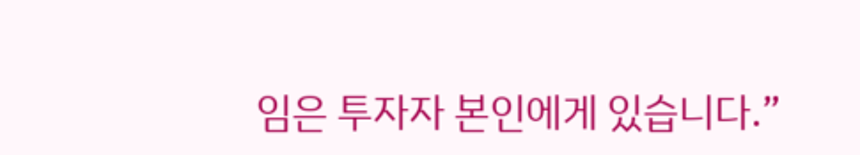임은 투자자 본인에게 있습니다.”